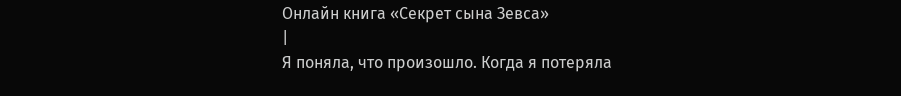Онлайн книга «Секрет сына Зевса»
|
Я поняла, что произошло. Когда я потеряла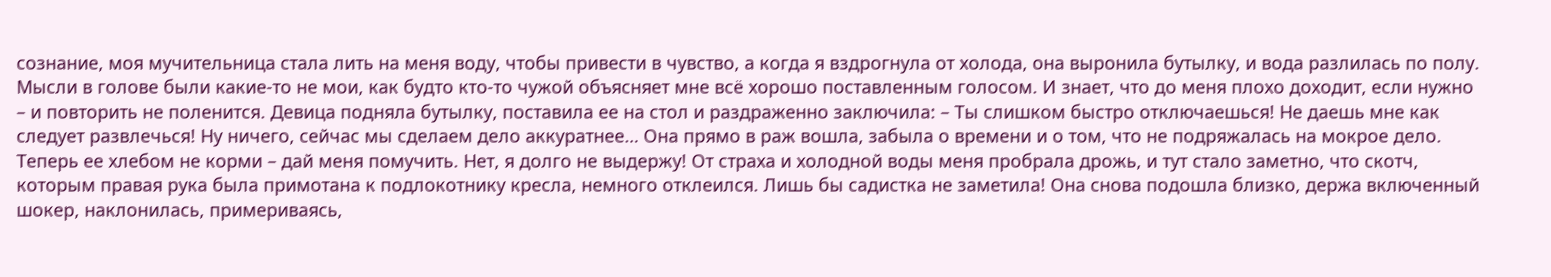сознание, моя мучительница стала лить на меня воду, чтобы привести в чувство, а когда я вздрогнула от холода, она выронила бутылку, и вода разлилась по полу. Мысли в голове были какие-то не мои, как будто кто-то чужой объясняет мне всё хорошо поставленным голосом. И знает, что до меня плохо доходит, если нужно – и повторить не поленится. Девица подняла бутылку, поставила ее на стол и раздраженно заключила: – Ты слишком быстро отключаешься! Не даешь мне как следует развлечься! Ну ничего, сейчас мы сделаем дело аккуратнее… Она прямо в раж вошла, забыла о времени и о том, что не подряжалась на мокрое дело. Теперь ее хлебом не корми – дай меня помучить. Нет, я долго не выдержу! От страха и холодной воды меня пробрала дрожь, и тут стало заметно, что скотч, которым правая рука была примотана к подлокотнику кресла, немного отклеился. Лишь бы садистка не заметила! Она снова подошла близко, держа включенный шокер, наклонилась, примериваясь,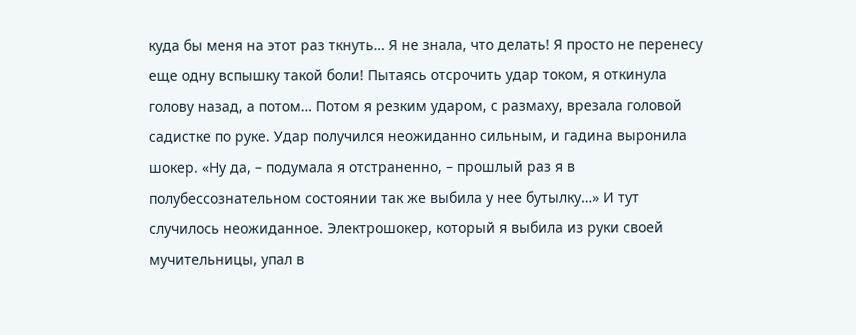куда бы меня на этот раз ткнуть… Я не знала, что делать! Я просто не перенесу еще одну вспышку такой боли! Пытаясь отсрочить удар током, я откинула голову назад, а потом… Потом я резким ударом, с размаху, врезала головой садистке по руке. Удар получился неожиданно сильным, и гадина выронила шокер. «Ну да, – подумала я отстраненно, – прошлый раз я в полубессознательном состоянии так же выбила у нее бутылку…» И тут случилось неожиданное. Электрошокер, который я выбила из руки своей мучительницы, упал в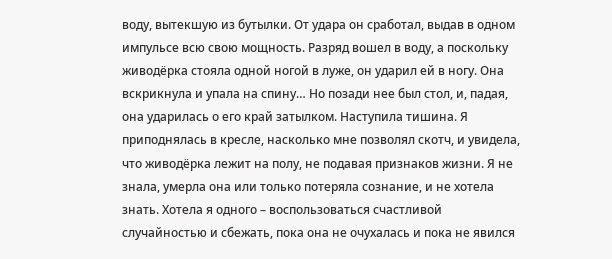воду, вытекшую из бутылки. От удара он сработал, выдав в одном импульсе всю свою мощность. Разряд вошел в воду, а поскольку живодёрка стояла одной ногой в луже, он ударил ей в ногу. Она вскрикнула и упала на спину… Но позади нее был стол, и, падая, она ударилась о его край затылком. Наступила тишина. Я приподнялась в кресле, насколько мне позволял скотч, и увидела, что живодёрка лежит на полу, не подавая признаков жизни. Я не знала, умерла она или только потеряла сознание, и не хотела знать. Хотела я одного – воспользоваться счастливой случайностью и сбежать, пока она не очухалась и пока не явился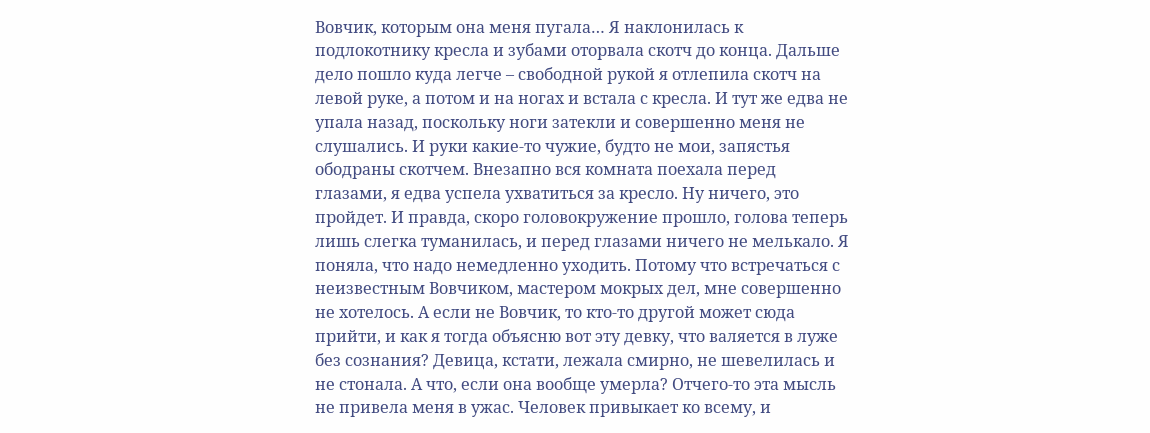Вовчик, которым она меня пугала… Я наклонилась к подлокотнику кресла и зубами оторвала скотч до конца. Дальше дело пошло куда легче – свободной рукой я отлепила скотч на левой руке, а потом и на ногах и встала с кресла. И тут же едва не упала назад, поскольку ноги затекли и совершенно меня не слушались. И руки какие-то чужие, будто не мои, запястья ободраны скотчем. Внезапно вся комната поехала перед глазами, я едва успела ухватиться за кресло. Ну ничего, это пройдет. И правда, скоро головокружение прошло, голова теперь лишь слегка туманилась, и перед глазами ничего не мелькало. Я поняла, что надо немедленно уходить. Потому что встречаться с неизвестным Вовчиком, мастером мокрых дел, мне совершенно не хотелось. А если не Вовчик, то кто-то другой может сюда прийти, и как я тогда объясню вот эту девку, что валяется в луже без сознания? Девица, кстати, лежала смирно, не шевелилась и не стонала. А что, если она вообще умерла? Отчего-то эта мысль не привела меня в ужас. Человек привыкает ко всему, и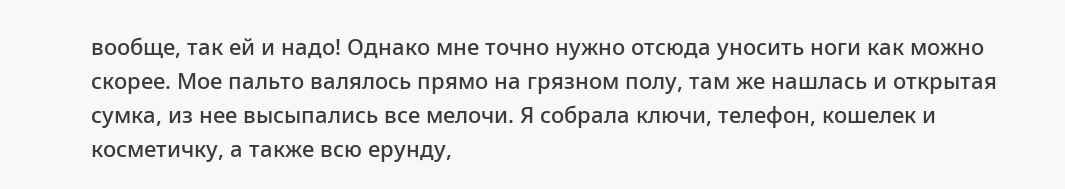вообще, так ей и надо! Однако мне точно нужно отсюда уносить ноги как можно скорее. Мое пальто валялось прямо на грязном полу, там же нашлась и открытая сумка, из нее высыпались все мелочи. Я собрала ключи, телефон, кошелек и косметичку, а также всю ерунду,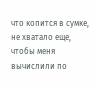что копится в сумке, не хватало еще, чтобы меня вычислили по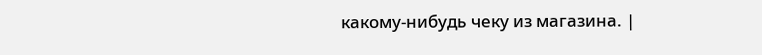какому-нибудь чеку из магазина. |